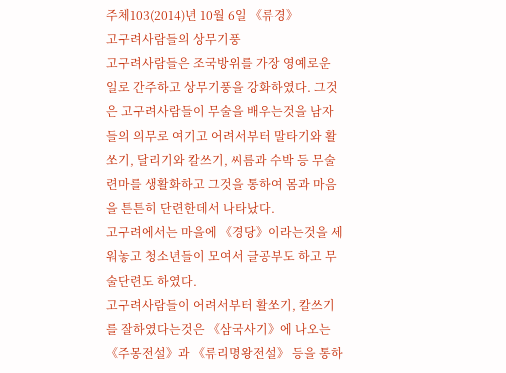주체103(2014)년 10월 6일 《류경》
고구려사람들의 상무기풍
고구려사람들은 조국방위를 가장 영예로운 일로 간주하고 상무기풍을 강화하였다. 그것은 고구려사람들이 무술을 배우는것을 남자들의 의무로 여기고 어려서부터 말타기와 활쏘기, 달리기와 칼쓰기, 씨름과 수박 등 무술련마를 생활화하고 그것을 통하여 몸과 마음을 튼튼히 단련한데서 나타났다.
고구려에서는 마을에 《경당》이라는것을 세워놓고 청소년들이 모여서 글공부도 하고 무술단련도 하였다.
고구려사람들이 어려서부터 활쏘기, 칼쓰기를 잘하였다는것은 《삼국사기》에 나오는 《주몽전설》과 《류리명왕전설》 등을 통하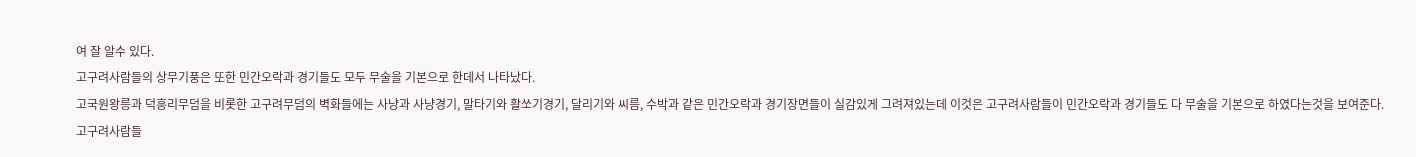여 잘 알수 있다.
고구려사람들의 상무기풍은 또한 민간오락과 경기들도 모두 무술을 기본으로 한데서 나타났다.
고국원왕릉과 덕흥리무덤을 비롯한 고구려무덤의 벽화들에는 사냥과 사냥경기, 말타기와 활쏘기경기, 달리기와 씨름, 수박과 같은 민간오락과 경기장면들이 실감있게 그려져있는데 이것은 고구려사람들이 민간오락과 경기들도 다 무술을 기본으로 하였다는것을 보여준다.
고구려사람들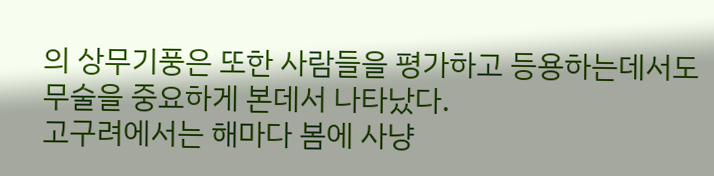의 상무기풍은 또한 사람들을 평가하고 등용하는데서도 무술을 중요하게 본데서 나타났다.
고구려에서는 해마다 봄에 사냥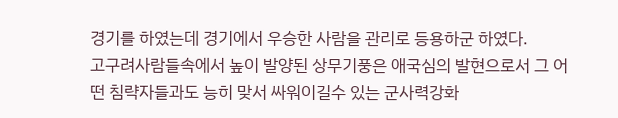경기를 하였는데 경기에서 우승한 사람을 관리로 등용하군 하였다.
고구려사람들속에서 높이 발양된 상무기풍은 애국심의 발현으로서 그 어떤 침략자들과도 능히 맞서 싸워이길수 있는 군사력강화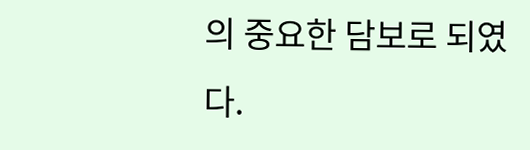의 중요한 담보로 되였다.